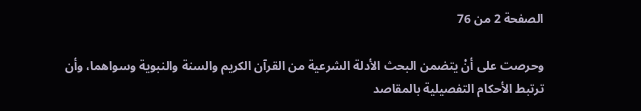الصفحة 2 من 76

وحرصت على أنْ يتضمن البحث الأدلة الشرعية من القرآن الكريم والسنة والنبوية وسواهما، وأن ترتبط الأحكام التفصيلية بالمقاصد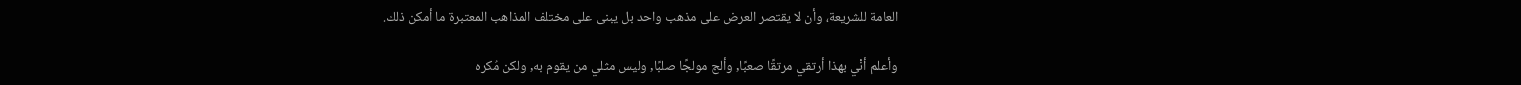العامة للشريعة، وأن لا يقتصر العرض على مذهب واحد بل يبنى على مختلف المذاهب المعتبرة ما أمكن ذلك.

وأعلم أنْي بهذا أرتقي مرتقًا صعبًا, وألج مولجًا صلبًا, وليس مثلي من يقوم به, ولكن مُكره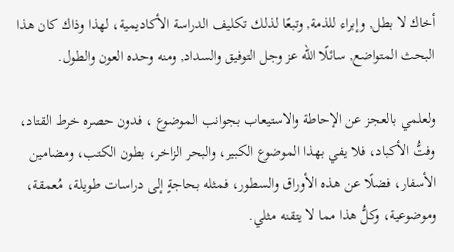أخاك لا بطل, وإبراء للذمة, وتبعًا لذلك تكليف الدراسة الأكاديمية، لهذا وذاك كان هذا البحث المتواضع, سائلًا الله عز وجل التوفيق والسداد, ومنه وحده العون والطول.

ولعلمي بالعجز عن الإحاطة والاستيعاب بجوانب الموضوع ، فدون حصره خرط القتاد، وفتُّ الأكباد، فلا يفي بهذا الموضوع الكبير، والبحر الزاخر، بطون الكتب، ومضامين الأسفار، فضلًا عن هذه الأوراق والسطور، فمثله بحاجةٍ إلى دراسات طويلة، مُعمقة، وموضوعية، وكلُّ هذا مما لا يتقنه مثلي.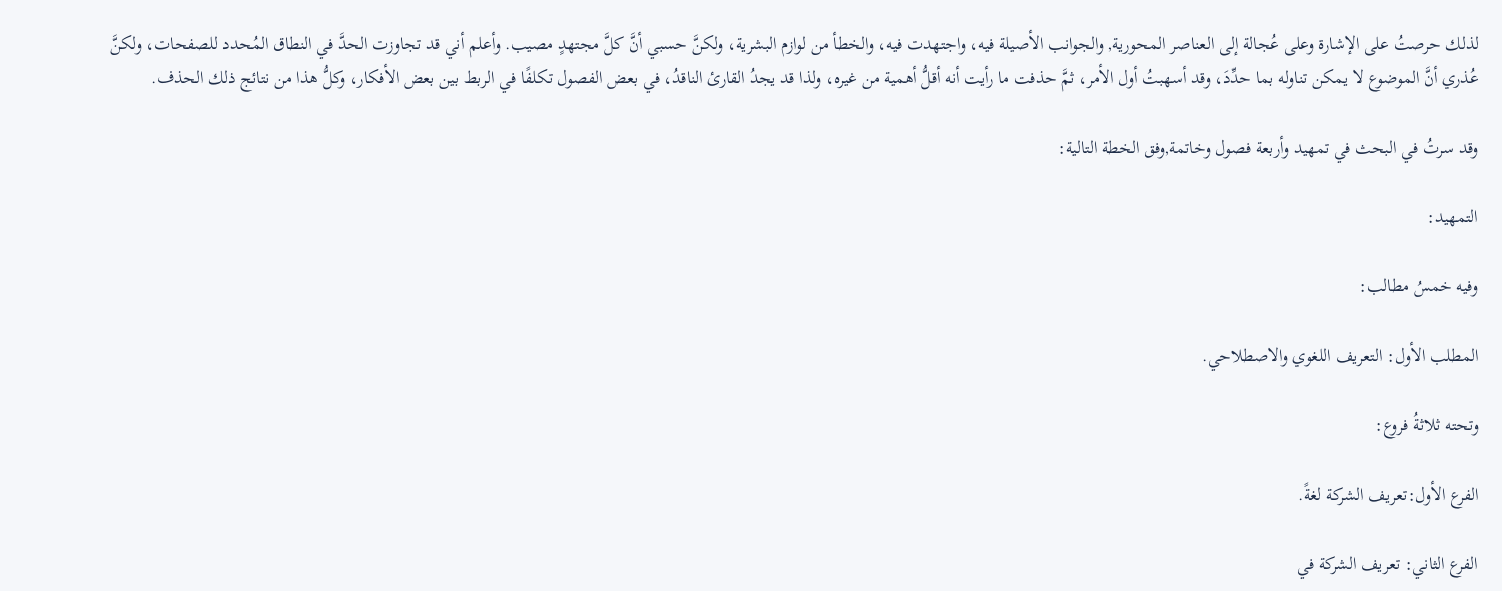لذلك حرصتُ على الإشارة وعلى عُجالة إلى العناصر المحورية, والجوانب الأصيلة فيه، واجتهدت فيه، والخطأ من لوازم البشرية، ولكنَّ حسبي أنَّ كلَّ مجتهدٍ مصيب. وأعلم أني قد تجاوزت الحدَّ في النطاق المُحدد للصفحات، ولكنَّ عُذري أنَّ الموضوع لا يمكن تناوله بما حدِّدَ، وقد أسهبتُ أول الأمر، ثمَّ حذفت ما رأيت أنه أقلُّ أهمية من غيره، ولذا قد يجدُ القارئ الناقدُ، في بعض الفصول تكلفًا في الربط بين بعض الأفكار، وكلُّ هذا من نتائج ذلك الحذف.

وقد سرتُ في البحث في تمهيد وأربعة فصول وخاتمة,وفق الخطة التالية:

التمهيد:

وفيه خمسُ مطالب:

المطلب الأول: التعريف اللغوي والاصطلاحي.

وتحته ثلاثةُ فروع:

الفرع الأول:تعريف الشركة لغةً.

الفرع الثاني: تعريف الشركة في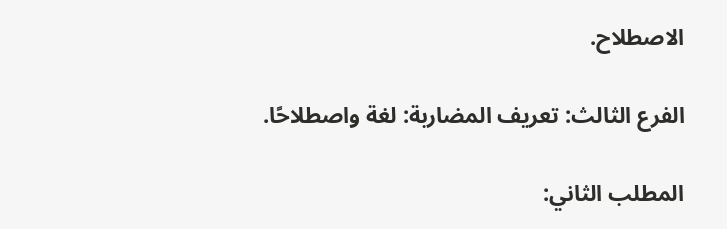الاصطلاح.

الفرع الثالث: تعريف المضاربة: لغة واصطلاحًا.

المطلب الثاني: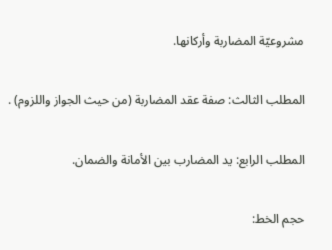مشروعيّة المضاربة وأركانها.

المطلب الثالث: صفة عقد المضاربة (من حيث الجواز واللزوم) .

المطلب الرابع: يد المضارب بين الأمانة والضمان.

حجم الخط: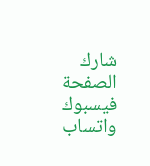شارك الصفحة
فيسبوك واتساب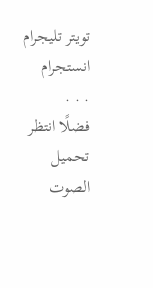تويتر تليجرام انستجرام
. . .
فضلًا انتظر تحميل الصوت